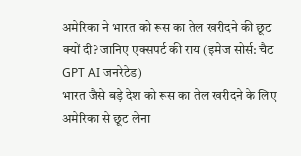अमेरिका ने भारत को रूस का तेल खरीदने की छूट क्यों दी? जानिए एक्सपर्ट की राय (इमेज सोर्स: चैट GPT AI जनरेटेड)
भारत जैसे बड़े देश को रूस का तेल खरीदने के लिए अमेरिका से छूट लेना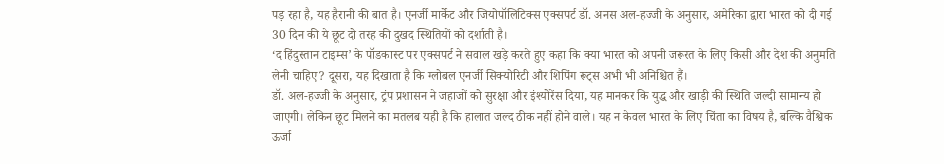पड़ रहा है, यह हैरानी की बात है। एनर्जी मार्केट और जियोपॉलिटिक्स एक्सपर्ट डॉ. अनस अल-हज्जी के अनुसार, अमेरिका द्वारा भारत को दी गई 30 दिन की ये छूट दो तरह की दुखद स्थितियों को दर्शाती है।
‘द हिंदुस्तान टाइम्स’ के पॉडकास्ट पर एक्सपर्ट ने सवाल खड़े करते हुए कहा कि क्या भारत को अपनी जरूरत के लिए किसी और देश की अनुमति लेनी चाहिए? दूसरा, यह दिखाता है कि ग्लोबल एनर्जी सिक्योरिटी और शिपिंग रूट्स अभी भी अनिश्चित हैं।
डॉ. अल-हज्जी के अनुसार, ट्रंप प्रशासन ने जहाजों को सुरक्षा और इंश्योरेंस दिया, यह मानकर कि युद्ध और खाड़ी की स्थिति जल्दी सामान्य हो जाएगी। लेकिन छूट मिलने का मतलब यही है कि हालात जल्द ठीक नहीं होने वाले। यह न केवल भारत के लिए चिंता का विषय है, बल्कि वैश्विक ऊर्जा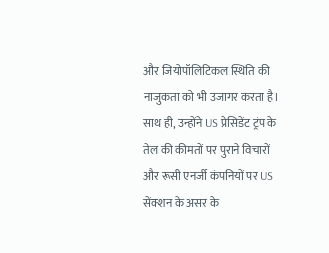और जियोपॉलिटिकल स्थिति की नाजुकता को भी उजागर करता है।
साथ ही, उन्होंने US प्रेसिडेंट ट्रंप के तेल की कीमतों पर पुराने विचारों और रूसी एनर्जी कंपनियों पर US सेंक्शन के असर के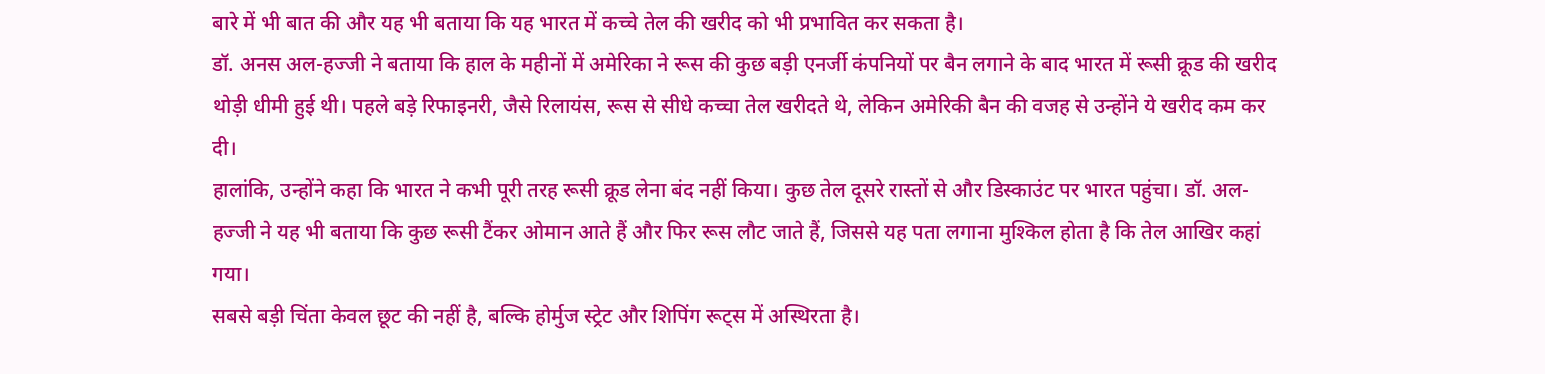बारे में भी बात की और यह भी बताया कि यह भारत में कच्चे तेल की खरीद को भी प्रभावित कर सकता है।
डॉ. अनस अल-हज्जी ने बताया कि हाल के महीनों में अमेरिका ने रूस की कुछ बड़ी एनर्जी कंपनियों पर बैन लगाने के बाद भारत में रूसी क्रूड की खरीद थोड़ी धीमी हुई थी। पहले बड़े रिफाइनरी, जैसे रिलायंस, रूस से सीधे कच्चा तेल खरीदते थे, लेकिन अमेरिकी बैन की वजह से उन्होंने ये खरीद कम कर दी।
हालांकि, उन्होंने कहा कि भारत ने कभी पूरी तरह रूसी क्रूड लेना बंद नहीं किया। कुछ तेल दूसरे रास्तों से और डिस्काउंट पर भारत पहुंचा। डॉ. अल-हज्जी ने यह भी बताया कि कुछ रूसी टैंकर ओमान आते हैं और फिर रूस लौट जाते हैं, जिससे यह पता लगाना मुश्किल होता है कि तेल आखिर कहां गया।
सबसे बड़ी चिंता केवल छूट की नहीं है, बल्कि होर्मुज स्ट्रेट और शिपिंग रूट्स में अस्थिरता है।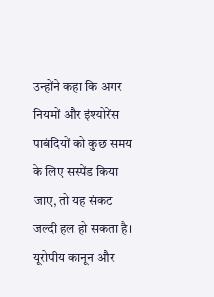उन्होंने कहा कि अगर नियमों और इंश्योरेंस पाबंदियों को कुछ समय के लिए सस्पेंड किया जाए, तो यह संकट जल्दी हल हो सकता है। यूरोपीय कानून और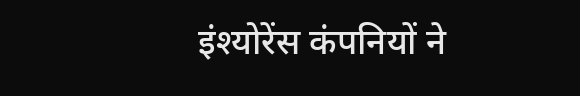इंश्योरेंस कंपनियों ने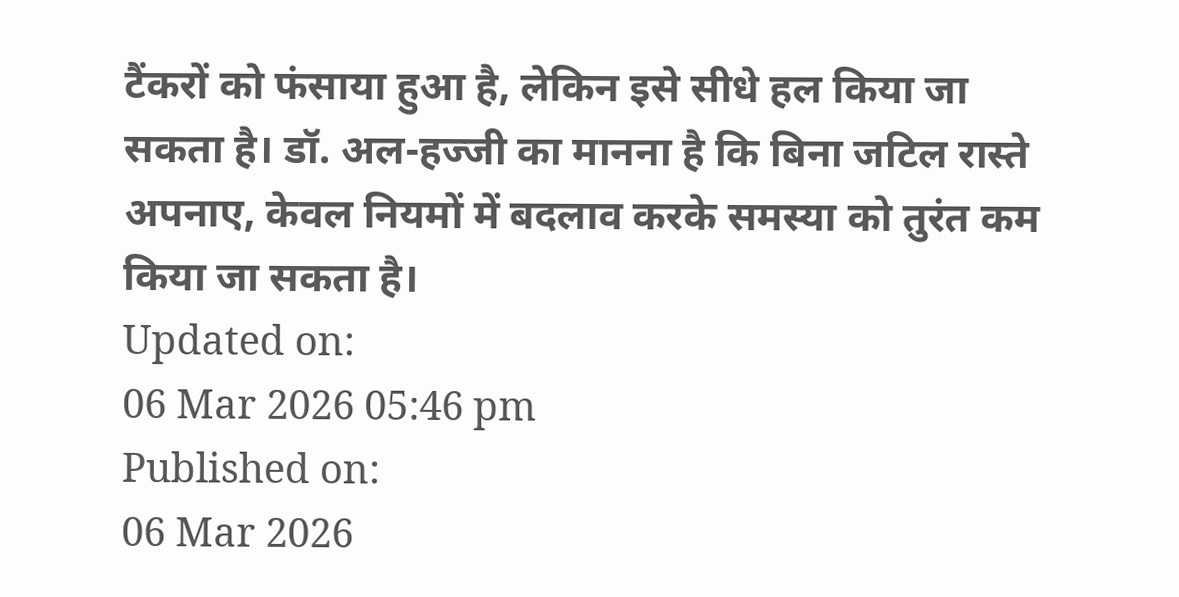टैंकरों को फंसाया हुआ है, लेकिन इसे सीधे हल किया जा सकता है। डॉ. अल-हज्जी का मानना है कि बिना जटिल रास्ते अपनाए, केवल नियमों में बदलाव करके समस्या को तुरंत कम किया जा सकता है।
Updated on:
06 Mar 2026 05:46 pm
Published on:
06 Mar 2026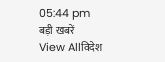05:44 pm
बड़ी खबरें
View Allविदेश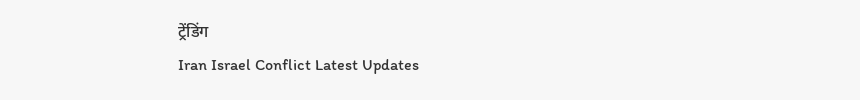ट्रेंडिंग
Iran Israel Conflict Latest Updates